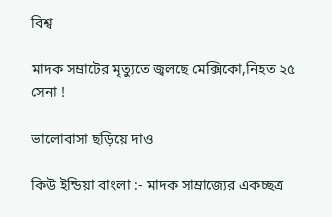বিশ্ব

মাদক সম্রাটের মৃত্যুতে জ্বলছে মেক্সিকো,নিহত ২৫ সেনা !

ভালোবাসা ছড়িয়ে দাও

কিউ ইন্ডিয়া বাংলা :- মাদক সাম্রাজ্যের একচ্ছত্র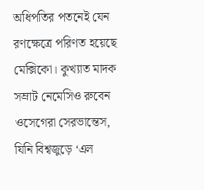অধিপতির পতনেই যেন রণক্ষেত্রে পরিণত হয়েছে মেক্সিকো। কুখ্যাত মাদক সম্রাট নেমেসিও রুবেন ওসেগেরা সেরভান্তেস, যিনি বিশ্বজুড়ে ‘এল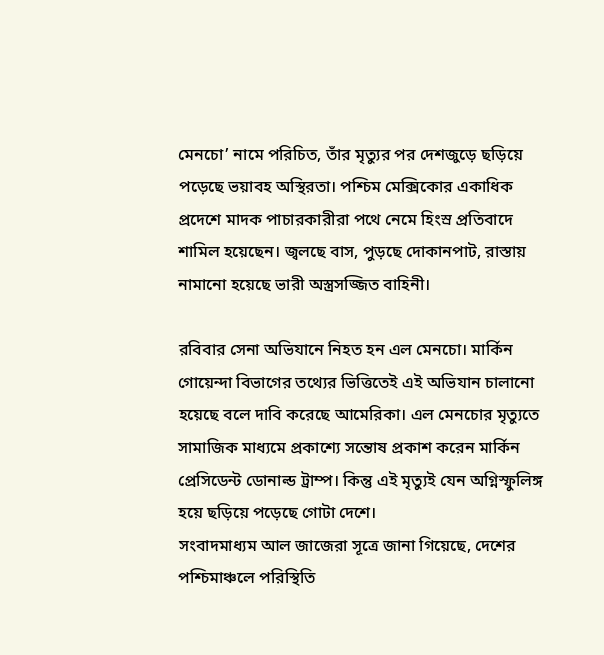মেনচো’ নামে পরিচিত, তাঁর মৃত্যুর পর দেশজুড়ে ছড়িয়ে পড়েছে ভয়াবহ অস্থিরতা। পশ্চিম মেক্সিকোর একাধিক প্রদেশে মাদক পাচারকারীরা পথে নেমে হিংস্র প্রতিবাদে শামিল হয়েছেন। জ্বলছে বাস, পুড়ছে দোকানপাট, রাস্তায় নামানো হয়েছে ভারী অস্ত্রসজ্জিত বাহিনী।

রবিবার সেনা অভিযানে নিহত হন এল মেনচো। মার্কিন গোয়েন্দা বিভাগের তথ্যের ভিত্তিতেই এই অভিযান চালানো হয়েছে বলে দাবি করেছে আমেরিকা। এল মেনচোর মৃত্যুতে সামাজিক মাধ্যমে প্রকাশ্যে সন্তোষ প্রকাশ করেন মার্কিন প্রেসিডেন্ট ডোনাল্ড ট্রাম্প। কিন্তু এই মৃত্যুই যেন অগ্নিস্ফুলিঙ্গ হয়ে ছড়িয়ে পড়েছে গোটা দেশে।
সংবাদমাধ্যম আল জাজেরা সূত্রে জানা গিয়েছে, দেশের পশ্চিমাঞ্চলে পরিস্থিতি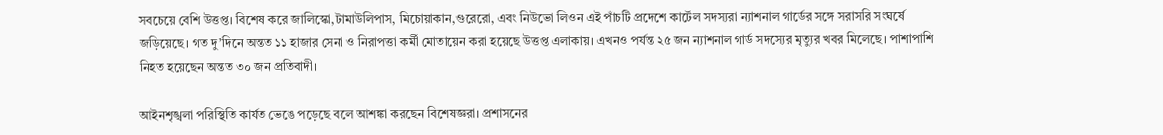সবচেয়ে বেশি উত্তপ্ত। বিশেষ করে জালিস্কো,টামাউলিপাস, মিচোয়াকান,গুরেরো, এবং নিউভো লিওন এই পাঁচটি প্রদেশে কার্টেল সদস্যরা ন্যাশনাল গার্ডের সঙ্গে সরাসরি সংঘর্ষে জড়িয়েছে। গত দু’দিনে অন্তত ১১ হাজার সেনা ও নিরাপত্তা কর্মী মোতায়েন করা হয়েছে উত্তপ্ত এলাকায়। এখনও পর্যন্ত ২৫ জন ন্যাশনাল গার্ড সদস্যের মৃত্যুর খবর মিলেছে। পাশাপাশি নিহত হয়েছেন অন্তত ৩০ জন প্রতিবাদী।

আইনশৃঙ্খলা পরিস্থিতি কার্যত ভেঙে পড়েছে বলে আশঙ্কা করছেন বিশেষজ্ঞরা। প্রশাসনের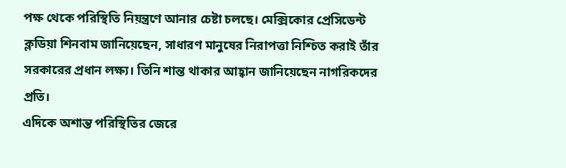পক্ষ থেকে পরিস্থিতি নিয়ন্ত্রণে আনার চেষ্টা চলছে। মেক্সিকোর প্রেসিডেন্ট ক্লডিয়া শিনবাম জানিয়েছেন, সাধারণ মানুষের নিরাপত্তা নিশ্চিত করাই তাঁর সরকারের প্রধান লক্ষ্য। তিনি শান্ত থাকার আহ্বান জানিয়েছেন নাগরিকদের প্রতি।
এদিকে অশান্ত পরিস্থিতির জেরে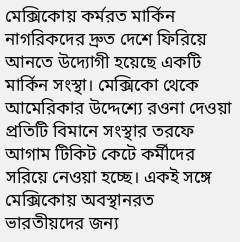মেক্সিকোয় কর্মরত মার্কিন নাগরিকদের দ্রুত দেশে ফিরিয়ে আনতে উদ্যোগী হয়েছে একটি মার্কিন সংস্থা। মেক্সিকো থেকে আমেরিকার উদ্দেশ্যে রওনা দেওয়া প্রতিটি বিমানে সংস্থার তরফে আগাম টিকিট কেটে কর্মীদের সরিয়ে নেওয়া হচ্ছে। একই সঙ্গে মেক্সিকোয় অবস্থানরত ভারতীয়দের জন্য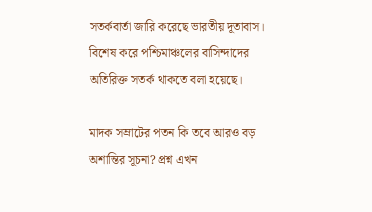সতর্কবার্তা জারি করেছে ভারতীয় দূতাবাস। বিশেষ করে পশ্চিমাঞ্চলের বাসিন্দাদের অতিরিক্ত সতর্ক থাকতে বলা হয়েছে।

মাদক সম্রাটের পতন কি তবে আরও বড় অশান্তির সূচনা? প্রশ্ন এখন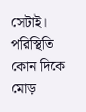সেটাই। পরিস্থিতি কোন দিকে মোড়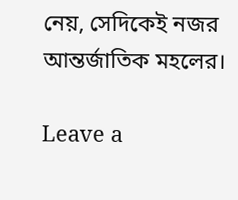নেয়, সেদিকেই নজর আন্তর্জাতিক মহলের।

Leave a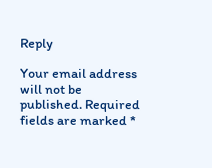Reply

Your email address will not be published. Required fields are marked *